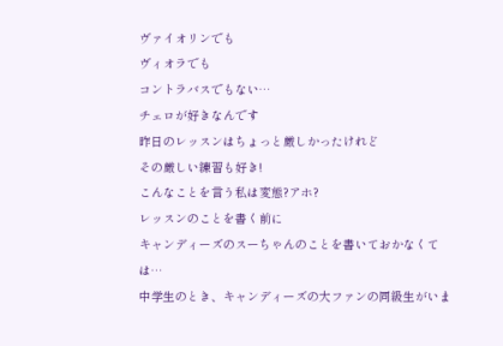ヴァイオリンでも
ヴィオラでも
コントラバスでもない…
チェロが好きなんです
昨日のレッスンはちょっと厳しかったけれど
その厳しい練習も好き!
こんなことを言う私は変態?アホ?
レッスンのことを書く前に
キャンディーズのスーちゃんのことを書いておかなくては…
中学生のとき、キャンディーズの大ファンの同級生がいま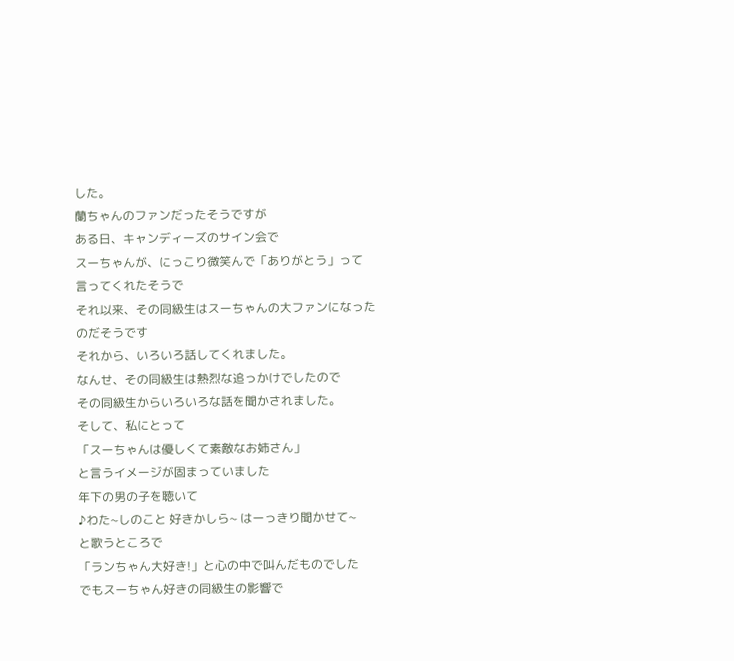した。
蘭ちゃんのファンだったそうですが
ある日、キャンディーズのサイン会で
スーちゃんが、にっこり微笑んで「ありがとう」って
言ってくれたそうで
それ以来、その同級生はスーちゃんの大ファンになったのだそうです
それから、いろいろ話してくれました。
なんせ、その同級生は熱烈な追っかけでしたので
その同級生からいろいろな話を聞かされました。
そして、私にとって
「スーちゃんは優しくて素敵なお姉さん」
と言うイメージが固まっていました
年下の男の子を聴いて
♪わた~しのこと 好きかしら~ はーっきり聞かせて~
と歌うところで
「ランちゃん大好き!」と心の中で叫んだものでした
でもスーちゃん好きの同級生の影響で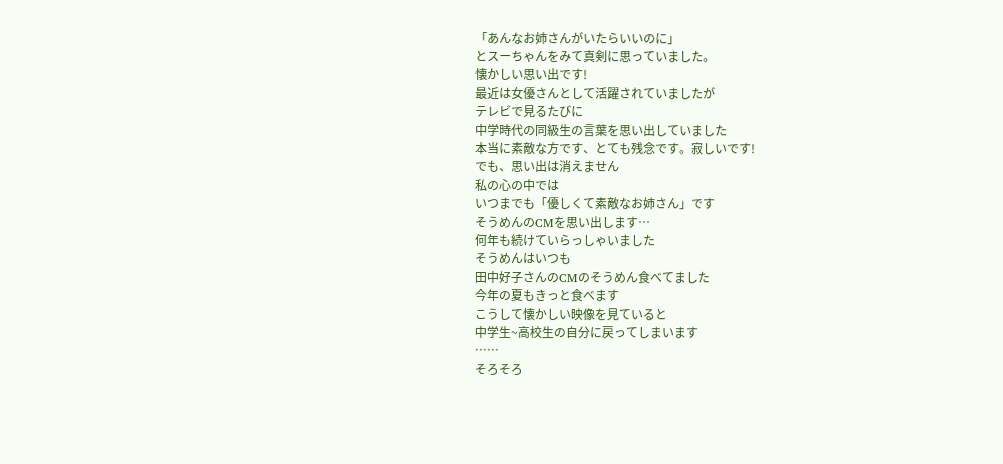「あんなお姉さんがいたらいいのに」
とスーちゃんをみて真剣に思っていました。
懐かしい思い出です!
最近は女優さんとして活躍されていましたが
テレビで見るたびに
中学時代の同級生の言葉を思い出していました
本当に素敵な方です、とても残念です。寂しいです!
でも、思い出は消えません
私の心の中では
いつまでも「優しくて素敵なお姉さん」です
そうめんのCMを思い出します…
何年も続けていらっしゃいました
そうめんはいつも
田中好子さんのCMのそうめん食べてました
今年の夏もきっと食べます
こうして懐かしい映像を見ていると
中学生~高校生の自分に戻ってしまいます
……
そろそろ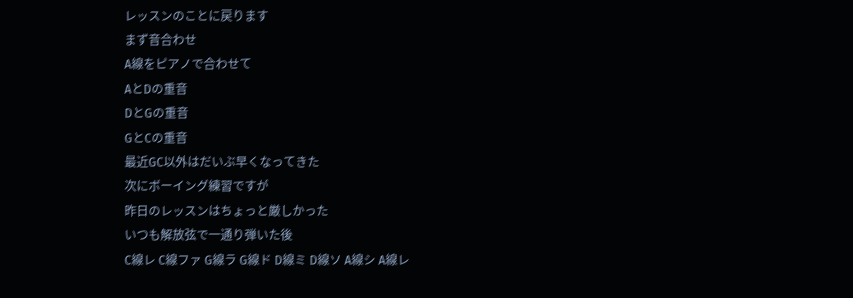レッスンのことに戻ります
まず音合わせ
A線をピアノで合わせて
AとDの重音
DとGの重音
GとCの重音
最近GC以外はだいぶ早くなってきた
次にボーイング練習ですが
昨日のレッスンはちょっと厳しかった
いつも解放弦で一通り弾いた後
C線レ C線ファ G線ラ G線ド D線ミ D線ソ A線シ A線レ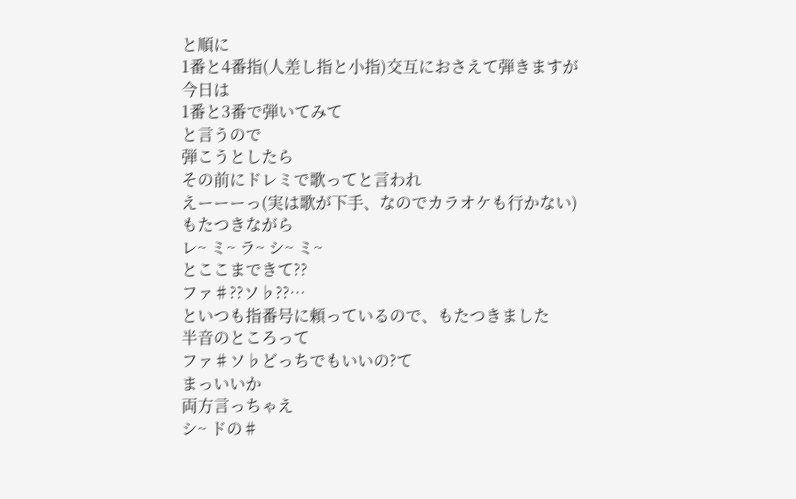と順に
1番と4番指(人差し指と小指)交互におさえて弾きますが
今日は
1番と3番で弾いてみて
と言うので
弾こうとしたら
その前にドレミで歌ってと言われ
えーーーっ(実は歌が下手、なのでカラオケも行かない)
もたつきながら
レ~ ミ~ ラ~ シ~ ミ~
とここまできて??
ファ♯??ソ♭??…
といつも指番号に頼っているので、もたつきました
半音のところって
ファ♯ソ♭どっちでもいいの?て
まっいいか
両方言っちゃえ
シ~ ドの♯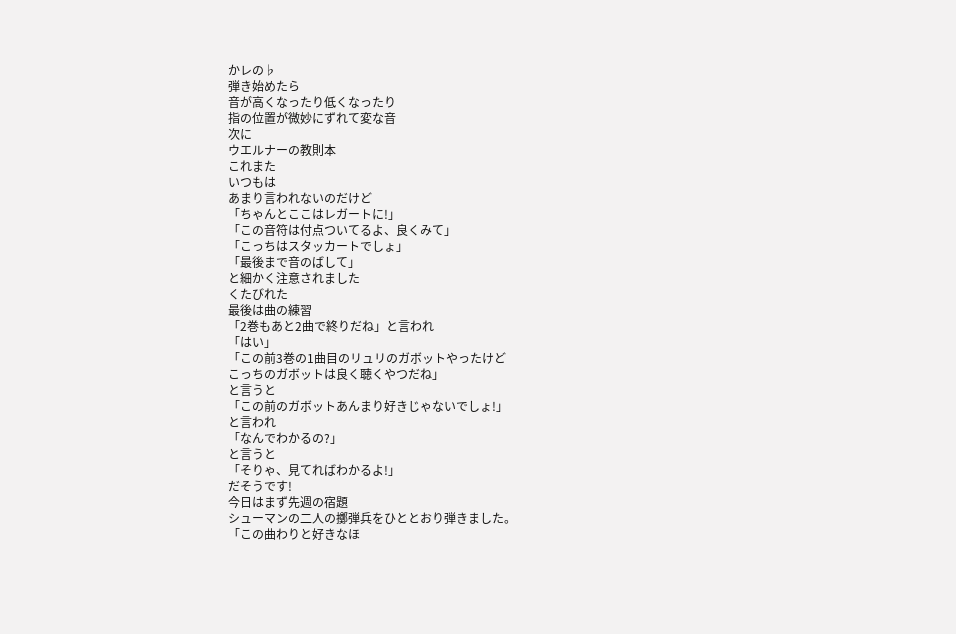かレの♭
弾き始めたら
音が高くなったり低くなったり
指の位置が微妙にずれて変な音
次に
ウエルナーの教則本
これまた
いつもは
あまり言われないのだけど
「ちゃんとここはレガートに!」
「この音符は付点ついてるよ、良くみて」
「こっちはスタッカートでしょ」
「最後まで音のばして」
と細かく注意されました
くたびれた
最後は曲の練習
「2巻もあと2曲で終りだね」と言われ
「はい」
「この前3巻の1曲目のリュリのガボットやったけど
こっちのガボットは良く聴くやつだね」
と言うと
「この前のガボットあんまり好きじゃないでしょ!」
と言われ
「なんでわかるの?」
と言うと
「そりゃ、見てればわかるよ!」
だそうです!
今日はまず先週の宿題
シューマンの二人の擲弾兵をひととおり弾きました。
「この曲わりと好きなほ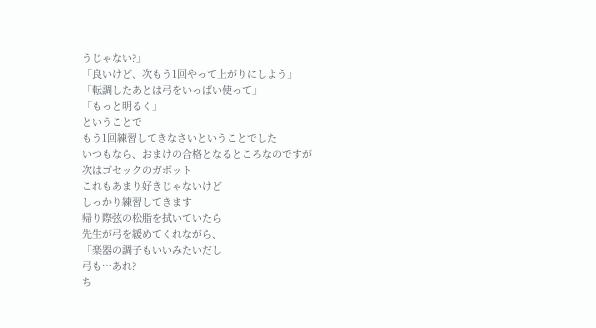うじゃない?」
「良いけど、次もう1回やって上がりにしよう」
「転調したあとは弓をいっぱい使って」
「もっと明るく」
ということで
もう1回練習してきなさいということでした
いつもなら、おまけの合格となるところなのですが
次はゴセックのガボット
これもあまり好きじゃないけど
しっかり練習してきます
帰り際弦の松脂を拭いていたら
先生が弓を緩めてくれながら、
「楽器の調子もいいみたいだし
弓も…あれ?
ち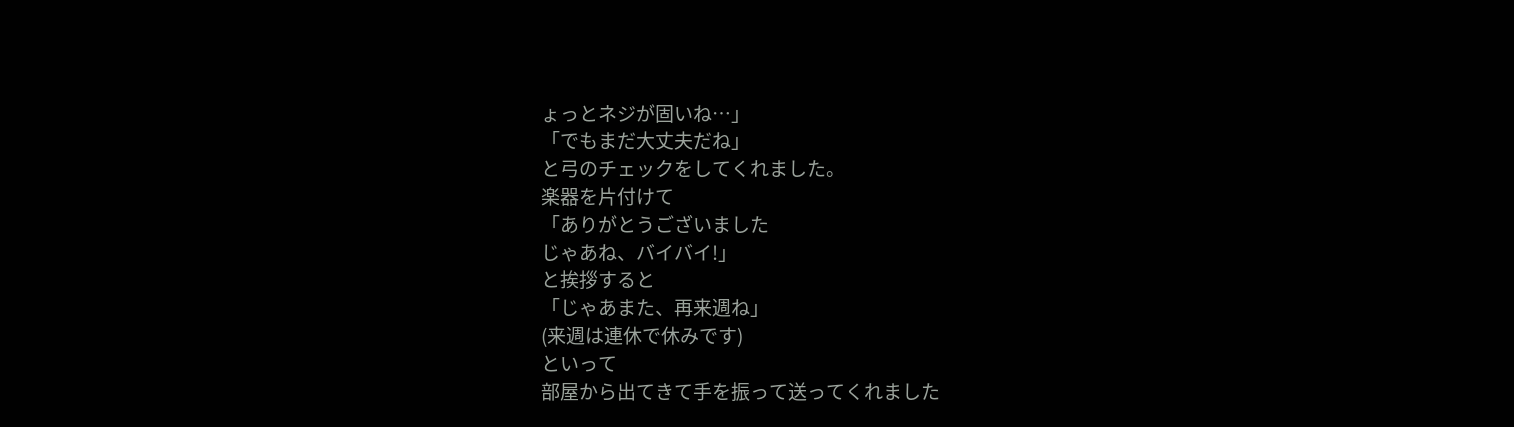ょっとネジが固いね…」
「でもまだ大丈夫だね」
と弓のチェックをしてくれました。
楽器を片付けて
「ありがとうございました
じゃあね、バイバイ!」
と挨拶すると
「じゃあまた、再来週ね」
(来週は連休で休みです)
といって
部屋から出てきて手を振って送ってくれました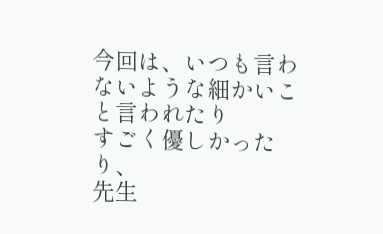今回は、いつも言わないような細かいこと言われたり
すごく優しかったり、
先生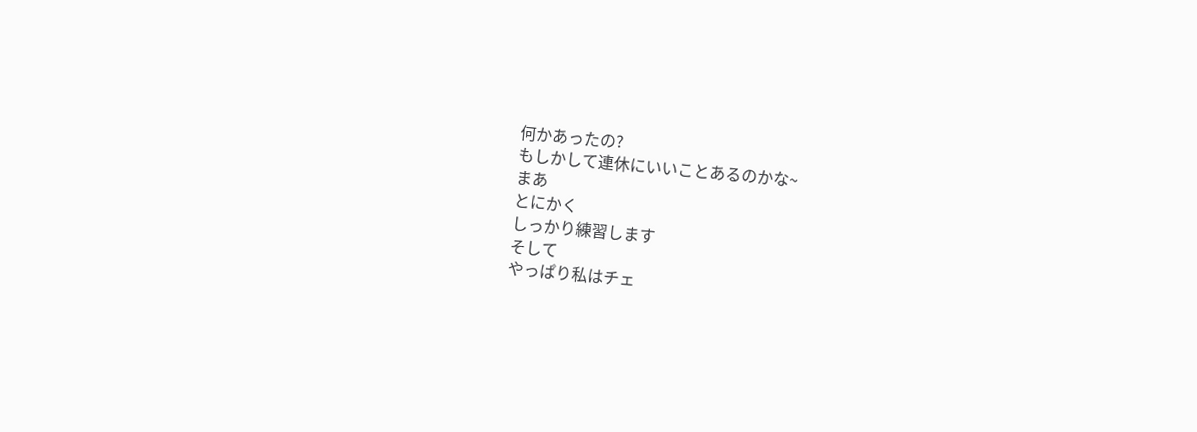何かあったの?
もしかして連休にいいことあるのかな~
まあ
とにかく
しっかり練習します
そして
やっぱり私はチェ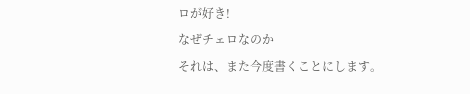ロが好き!
なぜチェロなのか
それは、また今度書くことにします。